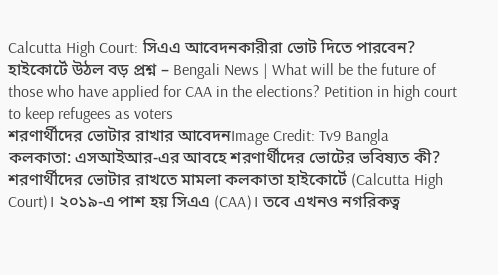Calcutta High Court: সিএএ আবেদনকারীরা ভোট দিতে পারবেন? হাইকোর্টে উঠল বড় প্রশ্ন – Bengali News | What will be the future of those who have applied for CAA in the elections? Petition in high court to keep refugees as voters
শরণার্থীদের ভোটার রাখার আবেদনImage Credit: Tv9 Bangla
কলকাতা: এসআইআর-এর আবহে শরণার্থীদের ভোটের ভবিষ্যত কী? শরণার্থীদের ভোটার রাখতে মামলা কলকাতা হাইকোর্টে (Calcutta High Court)। ২০১৯-এ পাশ হয় সিএএ (CAA)। তবে এখনও নগরিকত্ব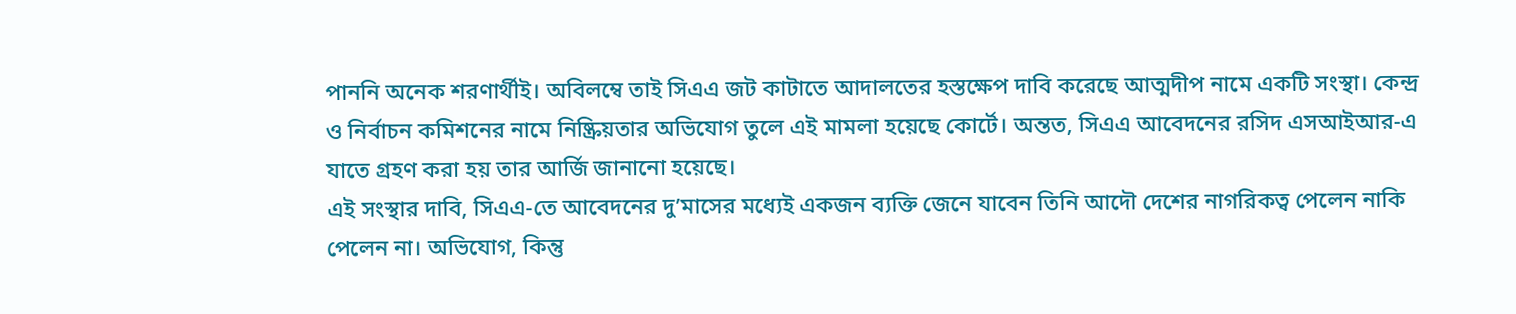পাননি অনেক শরণার্থীই। অবিলম্বে তাই সিএএ জট কাটাতে আদালতের হস্তক্ষেপ দাবি করেছে আত্মদীপ নামে একটি সংস্থা। কেন্দ্র ও নির্বাচন কমিশনের নামে নিষ্ক্রিয়তার অভিযোগ তুলে এই মামলা হয়েছে কোর্টে। অন্তত, সিএএ আবেদনের রসিদ এসআইআর-এ যাতে গ্রহণ করা হয় তার আর্জি জানানো হয়েছে।
এই সংস্থার দাবি, সিএএ-তে আবেদনের দু’মাসের মধ্যেই একজন ব্যক্তি জেনে যাবেন তিনি আদৌ দেশের নাগরিকত্ব পেলেন নাকি পেলেন না। অভিযোগ, কিন্তু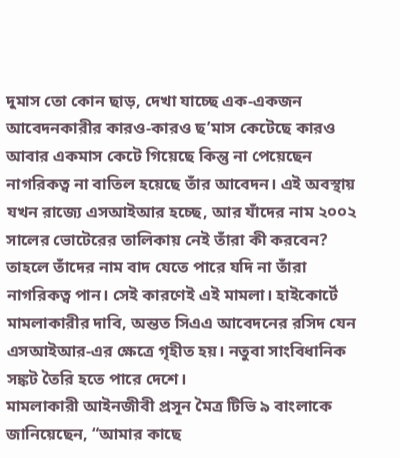দুমাস তো কোন ছাড়, দেখা যাচ্ছে এক-একজন আবেদনকারীর কারও-কারও ছ’মাস কেটেছে কারও আবার একমাস কেটে গিয়েছে কিন্তু না পেয়েছেন নাগরিকত্ব না বাতিল হয়েছে তাঁর আবেদন। এই অবস্থায় যখন রাজ্যে এসআইআর হচ্ছে, আর যাঁদের নাম ২০০২ সালের ভোটেরের তালিকায় নেই তাঁরা কী করবেন? তাহলে তাঁদের নাম বাদ যেতে পারে যদি না তাঁরা নাগরিকত্ব পান। সেই কারণেই এই মামলা। হাইকোর্টে মামলাকারীর দাবি, অন্তত সিএএ আবেদনের রসিদ যেন এসআইআর-এর ক্ষেত্রে গৃহীত হয়। নতুবা সাংবিধানিক সঙ্কট তৈরি হতে পারে দেশে।
মামলাকারী আইনজীবী প্রসূন মৈত্র টিভি ৯ বাংলাকে জানিয়েছেন, “আমার কাছে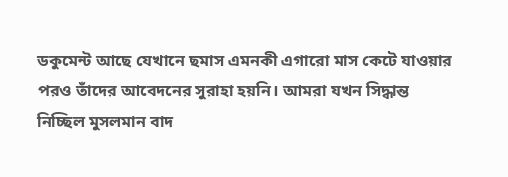ডকুমেন্ট আছে যেখানে ছমাস এমনকী এগারো মাস কেটে যাওয়ার পরও তাঁদের আবেদনের সুরাহা হয়নি। আমরা যখন সিদ্ধান্ত নিচ্ছিল মুসলমান বাদ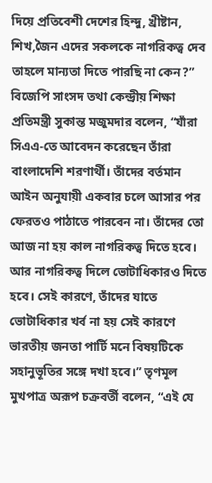দিয়ে প্রতিবেশী দেশের হিন্দু, খ্রীষ্টান, শিখ,জৈন এদের সকলকে নাগরিকত্ব দেব তাহলে মান্যতা দিতে পারছি না কেন?”
বিজেপি সাংসদ তথা কেন্দ্রীয় শিক্ষা প্রতিমন্ত্রী সুকান্ত মজুমদার বলেন, “যাঁরা সিএএ-তে আবেদন করেছেন তাঁরা বাংলাদেশি শরণার্থী। তাঁদের বর্তমান আইন অনুযায়ী একবার চলে আসার পর ফেরতও পাঠাতে পারবেন না। তাঁদের তো আজ না হয় কাল নাগরিকত্ব দিতে হবে। আর নাগরিকত্ব দিলে ভোটাধিকারও দিতে হবে। সেই কারণে, তাঁদের যাতে ভোটাধিকার খর্ব না হয় সেই কারণে ভারতীয় জনতা পার্টি মনে বিষয়টিকে সহানুভূতির সঙ্গে দখা হবে।” তৃণমূল মুখপাত্র অরূপ চক্রবর্তী বলেন, “এই যে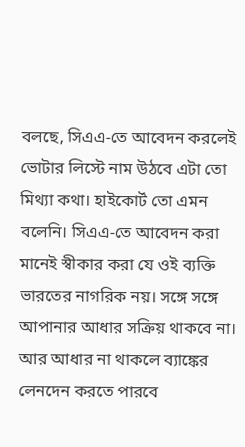বলছে, সিএএ-তে আবেদন করলেই ভোটার লিস্টে নাম উঠবে এটা তো মিথ্যা কথা। হাইকোর্ট তো এমন বলেনি। সিএএ-তে আবেদন করা মানেই স্বীকার করা যে ওই ব্যক্তি ভারতের নাগরিক নয়। সঙ্গে সঙ্গে আপানার আধার সক্রিয় থাকবে না। আর আধার না থাকলে ব্যাঙ্কের লেনদেন করতে পারবে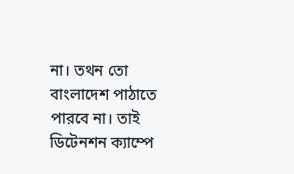না। তথন তো বাংলাদেশ পাঠাতে পারবে না। তাই ডিটেনশন ক্যাম্পে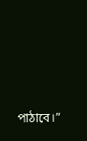পাঠাবে।”